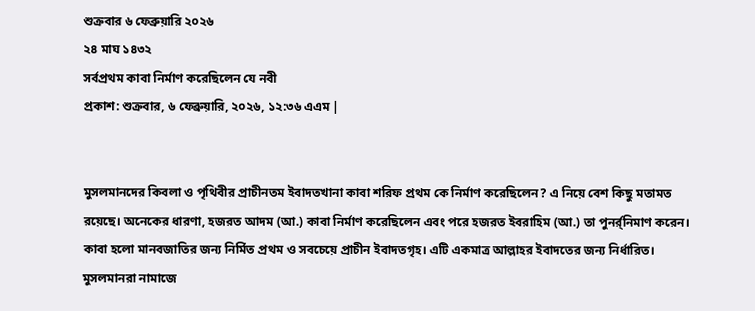শুক্রবার ৬ ফেব্রুয়ারি ২০২৬
২৪ মাঘ ১৪৩২
সর্বপ্রথম কাবা নির্মাণ করেছিলেন যে নবী
প্রকাশ: শুক্রবার, ৬ ফেব্রুয়ারি, ২০২৬, ১২:৩৬ এএম |


মুসলমানদের কিবলা ও পৃথিবীর প্রাচীনতম ইবাদতখানা কাবা শরিফ প্রথম কে নির্মাণ করেছিলেন? এ নিয়ে বেশ কিছু মতামত রয়েছে। অনেকের ধারণা, হজরত আদম (আ.) কাবা নির্মাণ করেছিলেন এবং পরে হজরত ইবরাহিম (আ.) তা পুনর্র্নিমাণ করেন।
কাবা হলো মানবজাতির জন্য নির্মিত প্রথম ও সবচেয়ে প্রাচীন ইবাদতগৃহ। এটি একমাত্র আল্লাহর ইবাদতের জন্য নির্ধারিত। মুসলমানরা নামাজে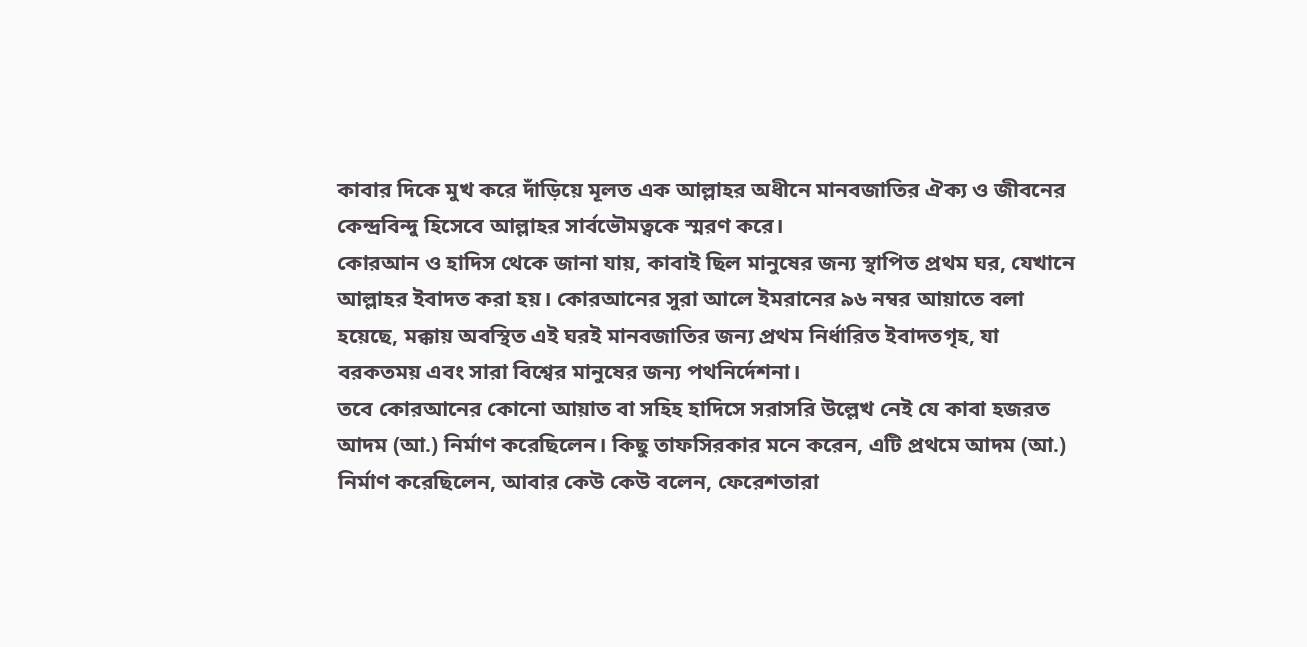কাবার দিকে মুখ করে দাঁড়িয়ে মূলত এক আল্লাহর অধীনে মানবজাতির ঐক্য ও জীবনের কেন্দ্রবিন্দু হিসেবে আল্লাহর সার্বভৌমত্বকে স্মরণ করে।
কোরআন ও হাদিস থেকে জানা যায়, কাবাই ছিল মানুষের জন্য স্থাপিত প্রথম ঘর, যেখানে আল্লাহর ইবাদত করা হয়। কোরআনের সুরা আলে ইমরানের ৯৬ নম্বর আয়াতে বলা হয়েছে, মক্কায় অবস্থিত এই ঘরই মানবজাতির জন্য প্রথম নির্ধারিত ইবাদতগৃহ, যা বরকতময় এবং সারা বিশ্বের মানুষের জন্য পথনির্দেশনা।
তবে কোরআনের কোনো আয়াত বা সহিহ হাদিসে সরাসরি উল্লেখ নেই যে কাবা হজরত আদম (আ.) নির্মাণ করেছিলেন। কিছু তাফসিরকার মনে করেন, এটি প্রথমে আদম (আ.) নির্মাণ করেছিলেন, আবার কেউ কেউ বলেন, ফেরেশতারা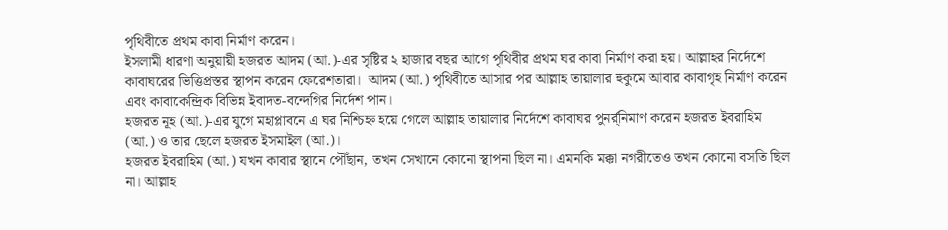পৃথিবীতে প্রথম কাবা নির্মাণ করেন।
ইসলামী ধারণা অনুয়ায়ী হজরত আদম (আ.)-এর সৃষ্টির ২ হাজার বছর আগে পৃথিবীর প্রথম ঘর কাবা নির্মাণ করা হয়। আল্লাহর নির্দেশে কাবাঘরের ভিত্তিপ্রস্তর স্থাপন করেন ফেরেশতারা।  আদম (আ.) পৃথিবীতে আসার পর আল্লাহ তায়ালার হুকুমে আবার কাবাগৃহ নির্মাণ করেন এবং কাবাকেন্দ্রিক বিভিন্ন ইবাদত-বন্দেগির নির্দেশ পান।
হজরত নূহ (আ.)-এর যুগে মহাপ্লাবনে এ ঘর নিশ্চিহ্ন হয়ে গেলে আল্লাহ তায়ালার নির্দেশে কাবাঘর পুনর্র্নিমাণ করেন হজরত ইবরাহিম (আ.) ও তার ছেলে হজরত ইসমাইল (আ.)।
হজরত ইবরাহিম (আ.) যখন কাবার স্থানে পৌঁছান, তখন সেখানে কোনো স্থাপনা ছিল না। এমনকি মক্কা নগরীতেও তখন কোনো বসতি ছিল না। আল্লাহ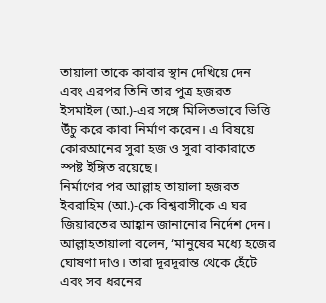তায়ালা তাকে কাবার স্থান দেখিয়ে দেন এবং এরপর তিনি তার পুত্র হজরত ইসমাইল (আ.)-এর সঙ্গে মিলিতভাবে ভিত্তি উঁচু করে কাবা নির্মাণ করেন। এ বিষয়ে কোরআনের সুরা হজ ও সুরা বাকারাতে স্পষ্ট ইঙ্গিত রয়েছে।
নির্মাণের পর আল্লাহ তায়ালা হজরত ইবরাহিম (আ.)-কে বিশ্ববাসীকে এ ঘর জিয়ারতের আহ্বান জানানোর নির্দেশ দেন। আল্লাহতায়ালা বলেন, ‘মানুষের মধ্যে হজের ঘোষণা দাও। তারা দূরদূরান্ত থেকে হেঁটে এবং সব ধরনের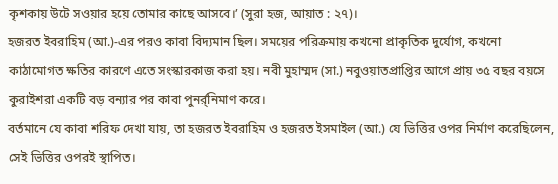কৃশকায় উটে সওয়ার হয়ে তোমার কাছে আসবে।’ (সুরা হজ, আয়াত : ২৭)।
হজরত ইবরাহিম (আ.)-এর পরও কাবা বিদ্যমান ছিল। সময়ের পরিক্রমায় কখনো প্রাকৃতিক দুর্যোগ, কখনো কাঠামোগত ক্ষতির কারণে এতে সংস্কারকাজ করা হয়। নবী মুহাম্মদ (সা.) নবুওয়াতপ্রাপ্তির আগে প্রায় ৩৫ বছর বয়সে কুরাইশরা একটি বড় বন্যার পর কাবা পুনর্র্নিমাণ করে।
বর্তমানে যে কাবা শরিফ দেখা যায়, তা হজরত ইবরাহিম ও হজরত ইসমাইল (আ.) যে ভিত্তির ওপর নির্মাণ করেছিলেন, সেই ভিত্তির ওপরই স্থাপিত।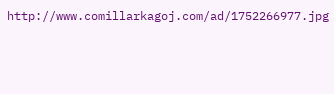http://www.comillarkagoj.com/ad/1752266977.jpg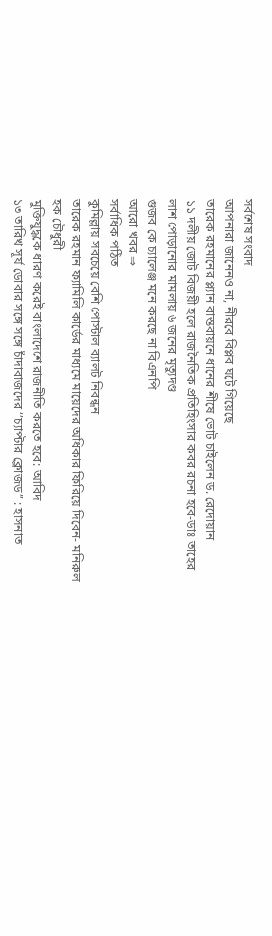সর্বশেষ সংবাদ
আপনারা জানেনও না, নীরবে বিপ্লব ঘটে গিয়েছে
তারেক রহমানের প্ল্যান বাস্তবায়নে ধানের শীষে ভোট চাইলেন ড. রেদোয়ান
১১ দলীয় জোট বিজয়ী হলে রাজনৈতিক প্রতিহিংসার কবর রচনা হবে-ডাঃ তাহের
লাশ পোড়ানোর মামলায় ৬ জনের মৃত্যুদণ্ড
গুজব কে চ্যালেঞ্জ মনে করছে না বিএনপি
আরো খবর ⇒
সর্বাধিক পঠিত
কুমিল্লায় সবচেয়ে বেশি পোস্টাল ব্যালট নিবন্ধন
তারেক রহমান ফ্যামিলি কার্ডের মাধ্যমে মায়েদের অধিকার ফিরিয়ে দিবেন- মনিরুল হক চৌধুরী
মুক্তিযুদ্ধকে ধারণ করেই বাংলাদেশে রাজনীতি করতে হবে: আবিদ
১৩ তারিখ সূর্য ডোবার সঙ্গে সঙ্গে চাঁদাবাজদের ‘’চ্যাপ্টার ক্লোজড’’ : হাসনাত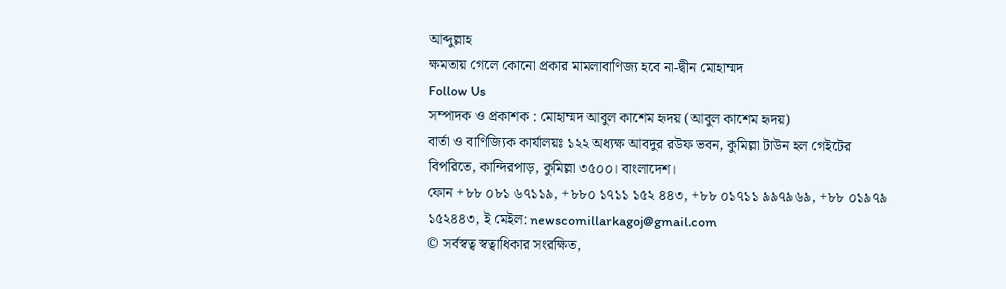আব্দুল্লাহ
ক্ষমতায় গেলে কোনো প্রকার মামলাবাণিজ্য হবে না-দ্বীন মোহাম্মদ
Follow Us
সম্পাদক ও প্রকাশক : মোহাম্মদ আবুল কাশেম হৃদয় (আবুল কাশেম হৃদয়)
বার্তা ও বাণিজ্যিক কার্যালয়ঃ ১২২ অধ্যক্ষ আবদুর রউফ ভবন, কুমিল্লা টাউন হল গেইটের বিপরিতে, কান্দিরপাড়, কুমিল্লা ৩৫০০। বাংলাদেশ।
ফোন +৮৮ ০৮১ ৬৭১১৯, +৮৮০ ১৭১১ ১৫২ ৪৪৩, +৮৮ ০১৭১১ ৯৯৭৯৬৯, +৮৮ ০১৯৭৯ ১৫২৪৪৩, ই মেইল: newscomillarkagoj@gmail.com
© সর্বস্বত্ব স্বত্বাধিকার সংরক্ষিত,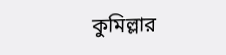কুমিল্লার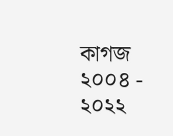কাগজ ২০০৪ - ২০২২